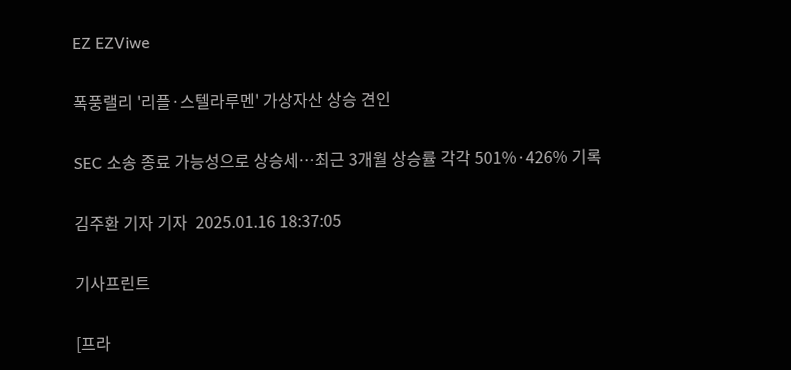EZ EZViwe

폭풍랠리 '리플·스텔라루멘' 가상자산 상승 견인

SEC 소송 종료 가능성으로 상승세…최근 3개월 상승률 각각 501%·426% 기록

김주환 기자 기자  2025.01.16 18:37:05

기사프린트

[프라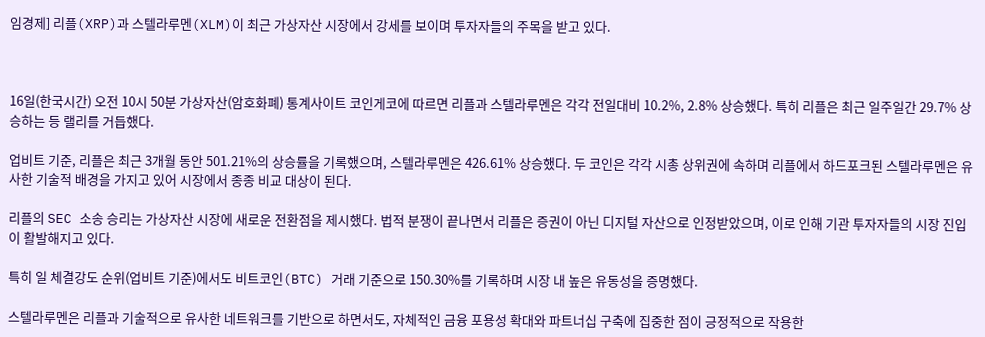임경제] 리플(XRP)과 스텔라루멘(XLM)이 최근 가상자산 시장에서 강세를 보이며 투자자들의 주목을 받고 있다.



16일(한국시간) 오전 10시 50분 가상자산(암호화폐) 통계사이트 코인게코에 따르면 리플과 스텔라루멘은 각각 전일대비 10.2%, 2.8% 상승했다. 특히 리플은 최근 일주일간 29.7% 상승하는 등 랠리를 거듭했다.

업비트 기준, 리플은 최근 3개월 동안 501.21%의 상승률을 기록했으며, 스텔라루멘은 426.61% 상승했다. 두 코인은 각각 시총 상위권에 속하며 리플에서 하드포크된 스텔라루멘은 유사한 기술적 배경을 가지고 있어 시장에서 종종 비교 대상이 된다.

리플의 SEC 소송 승리는 가상자산 시장에 새로운 전환점을 제시했다. 법적 분쟁이 끝나면서 리플은 증권이 아닌 디지털 자산으로 인정받았으며, 이로 인해 기관 투자자들의 시장 진입이 활발해지고 있다.

특히 일 체결강도 순위(업비트 기준)에서도 비트코인(BTC) 거래 기준으로 150.30%를 기록하며 시장 내 높은 유동성을 증명했다.

스텔라루멘은 리플과 기술적으로 유사한 네트워크를 기반으로 하면서도, 자체적인 금융 포용성 확대와 파트너십 구축에 집중한 점이 긍정적으로 작용한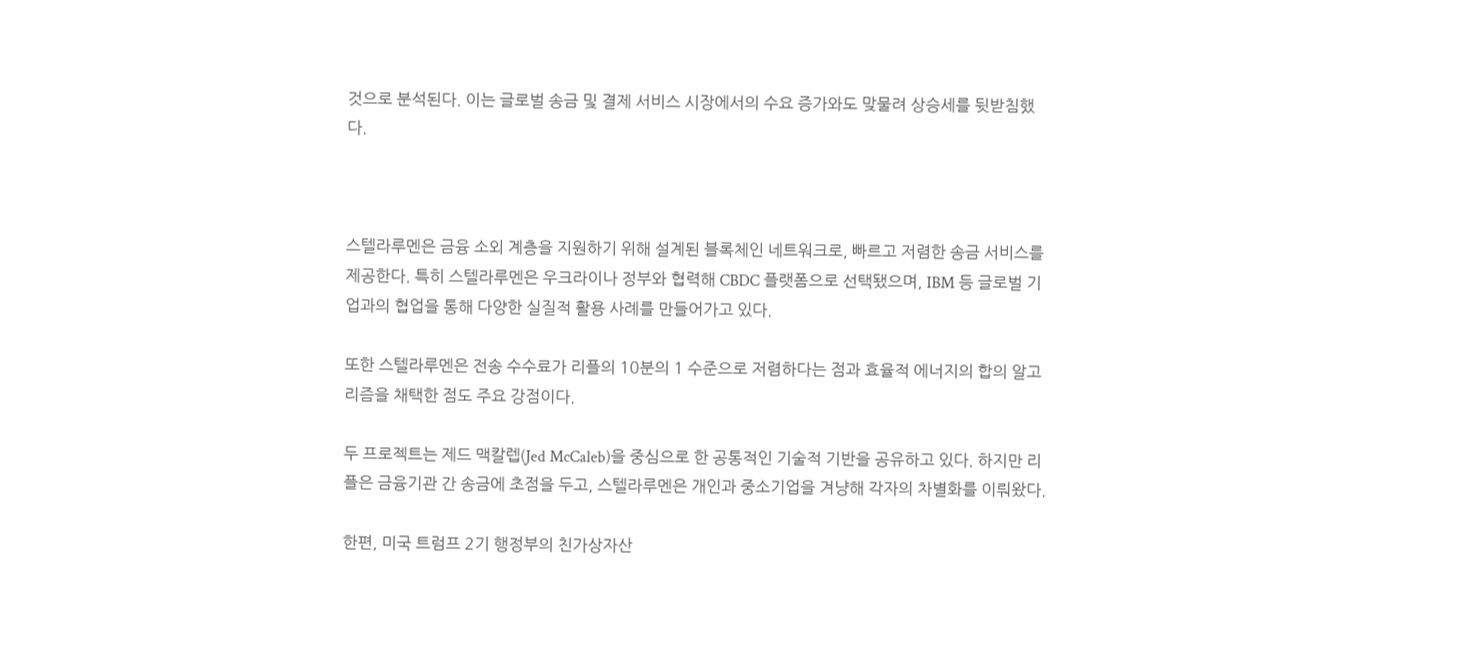것으로 분석된다. 이는 글로벌 송금 및 결제 서비스 시장에서의 수요 증가와도 맞물려 상승세를 뒷받침했다.



스텔라루멘은 금융 소외 계층을 지원하기 위해 설계된 블록체인 네트워크로, 빠르고 저렴한 송금 서비스를 제공한다. 특히 스텔라루멘은 우크라이나 정부와 협력해 CBDC 플랫폼으로 선택됐으며, IBM 등 글로벌 기업과의 협업을 통해 다양한 실질적 활용 사례를 만들어가고 있다.

또한 스텔라루멘은 전송 수수료가 리플의 10분의 1 수준으로 저렴하다는 점과 효율적 에너지의 합의 알고리즘을 채택한 점도 주요 강점이다.

두 프로젝트는 제드 맥칼렙(Jed McCaleb)을 중심으로 한 공통적인 기술적 기반을 공유하고 있다. 하지만 리플은 금융기관 간 송금에 초점을 두고, 스텔라루멘은 개인과 중소기업을 겨냥해 각자의 차별화를 이뤄왔다.

한편, 미국 트럼프 2기 행정부의 친가상자산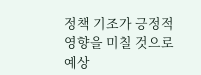정책 기조가 긍정적 영향을 미칠 것으로 예상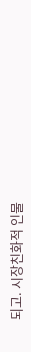되고. 시장친화적 인물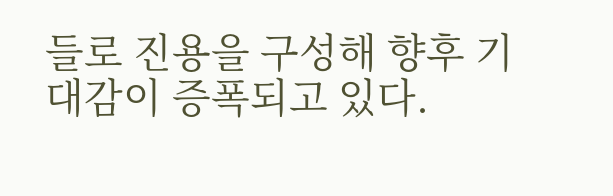들로 진용을 구성해 향후 기대감이 증폭되고 있다.